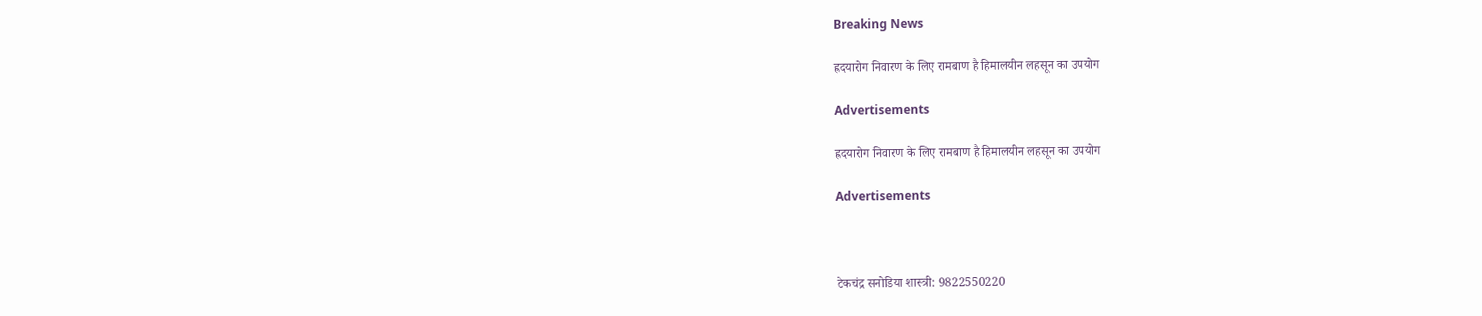Breaking News

ह्रदयारोग निवारण के लिए रामबाण है हिमालयीन लहसून का उपयोग

Advertisements

ह्रदयारोग निवारण के लिए रामबाण है हिमालयीन लहसून का उपयोग

Advertisements



टेकचंद्र सनोडिया शास्त्री: 9822550220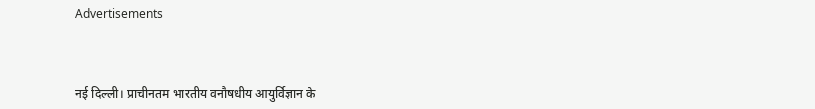Advertisements



नई दिल्ली। प्राचीनतम भारतीय वनौषधीय आयुर्विज्ञान के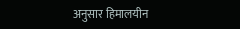अनुसार हिमालयीन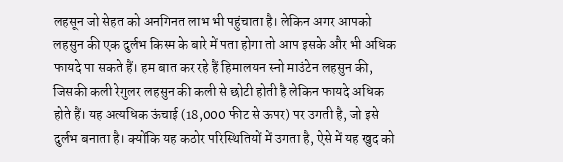लहसून जो सेहत को अनगिनत लाभ भी पहुंचाता है। लेकिन अगर आपको लहसुन की एक दुर्लभ किस्म के बारे में पता होगा तो आप इसके और भी अधिक फायदे पा सकते हैं। हम बात कर रहे हैं हिमालयन स्नो माउंटेन लहसुन की, जिसकी कली रेगुलर लहसुन की कली से छोटी होती है लेकिन फायदे अधिक होते हैं। यह अत्यधिक ऊंचाई (18,000 फीट से ऊपर) पर उगती है, जो इसे दुर्लभ बनाता है। क्योंकि यह कठोर परिस्थितियों में उगता है, ऐसे में यह खुद को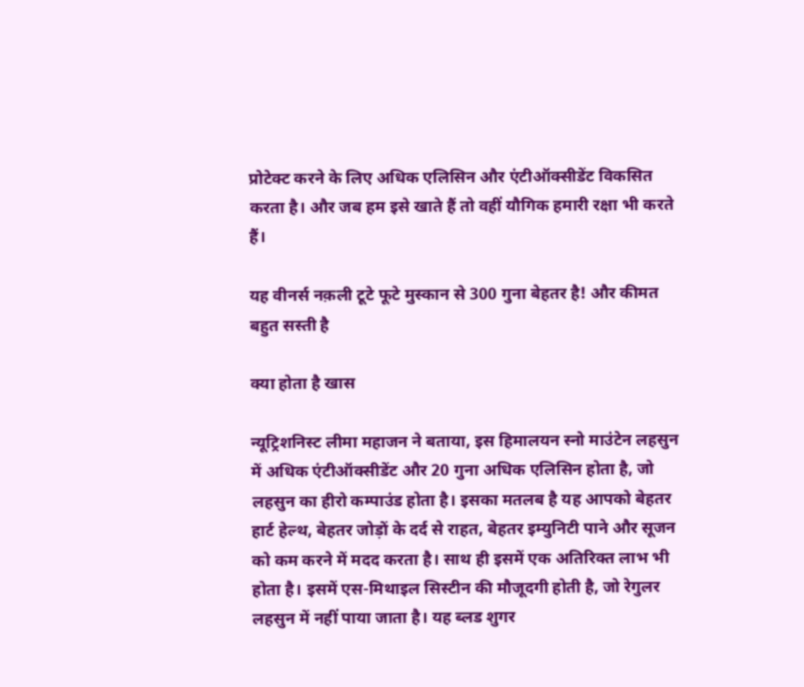प्रोटेक्ट करने के लिए अधिक एलिसिन और एंटीऑक्सीडेंट विकसित करता है। और जब हम इसे खाते हैं तो वहीं यौगिक हमारी रक्षा भी करते हैं।

यह वीनर्स नक़ली टूटे फूटे मुस्कान से 300 गुना बेहतर है! और कीमत बहुत सस्ती है

क्या होता है खास

न्यूट्रिशनिस्ट लीमा महाजन ने बताया, इस हिमालयन स्नो माउंटेन लहसुन में अधिक एंटीऑक्सीडेंट और 20 गुना अधिक एलिसिन होता है, जो लहसुन का हीरो कम्पाउंड होता है। इसका मतलब है यह आपको बेहतर हार्ट हेल्थ, बेहतर जोड़ों के दर्द से राहत, बेहतर इम्युनिटी पाने और सूजन को कम करने में मदद करता है। साथ ही इसमें एक अतिरिक्त लाभ भी होता है। इसमें एस-मिथाइल सिस्टीन की मौजूदगी होती है, जो रेगुलर लहसुन में नहीं पाया जाता है। यह ब्लड शुगर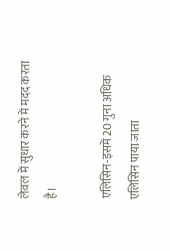लेवल में सुधार करने में मदद करता है।

एलिसिन-इसमें 20 गुना अधिक एलिसिन पाया जाता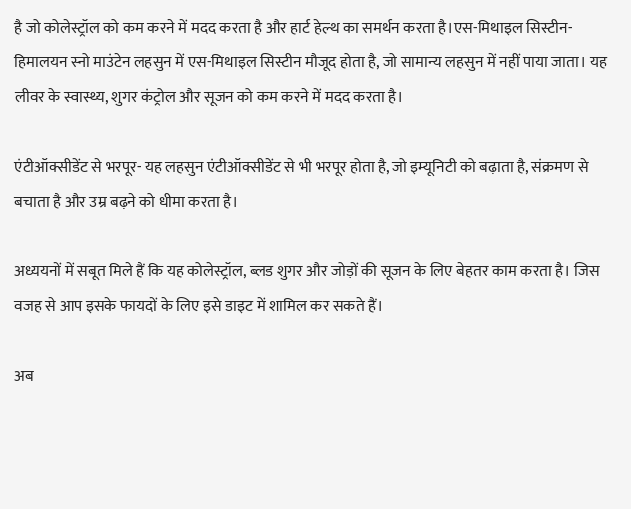है जो कोलेस्ट्रॉल को कम करने में मदद करता है और हार्ट हेल्थ का समर्थन करता है।एस-मिथाइल सिस्टीन- हिमालयन स्नो माउंटेन लहसुन में एस-मिथाइल सिस्टीन मौजूद होता है, जो सामान्य लहसुन में नहीं पाया जाता। यह लीवर के स्वास्थ्य, शुगर कंट्रोल और सूजन को कम करने में मदद करता है।

एंटीऑक्सीडेंट से भरपूर- यह लहसुन एंटीऑक्सीडेंट से भी भरपूर होता है, जो इम्यूनिटी को बढ़ाता है, संक्रमण से बचाता है और उम्र बढ़ने को धीमा करता है।

अध्ययनों में सबूत मिले हैं कि यह कोलेस्ट्रॉल, ब्लड शुगर और जोड़ों की सूजन के लिए बेहतर काम करता है। जिस वजह से आप इसके फायदों के लिए इसे डाइट में शामिल कर सकते हैं।

अब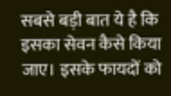सबसे बड़ी बात ये है कि इसका सेवन कैसे किया जाए। इसके फायदों को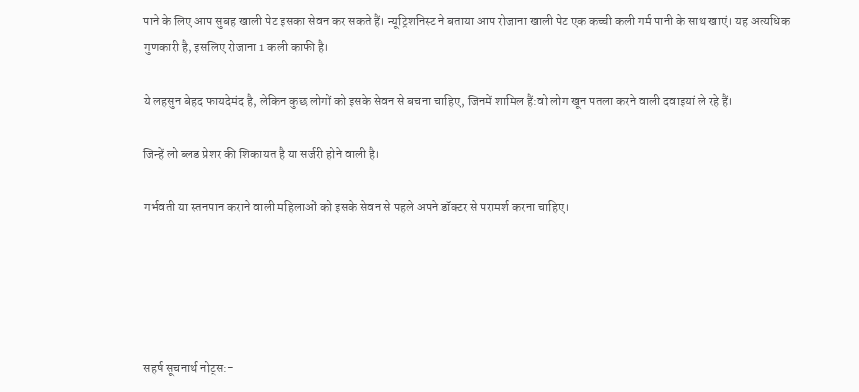पाने के लिए आप सुबह खाली पेट इसका सेवन कर सकते हैं। न्यूट्रिशनिस्ट ने बताया आप रोजाना खाली पेट एक कच्ची कली गर्म पानी के साथ खाएं। यह अत्यधिक गुणकारी है, इसलिए रोजाना 1 कली काफी है।

ये लहसुन बेहद फायदेमंद है, लेकिन कुछ लोगों को इसके सेवन से बचना चाहिए, जिनमें शामिल हैं:वो लोग खून पतला करने वाली दवाइयां ले रहे हैं।

जिन्हें लो ब्लड प्रेशर की शिकायत है या सर्जरी होने वाली है।

गर्भवती या स्तनपान कराने वाली महिलाओं को इसके सेवन से पहले अपने डॉक्टर से परामर्श करना चाहिए।





सहर्ष सूचनार्थ नोट्स:-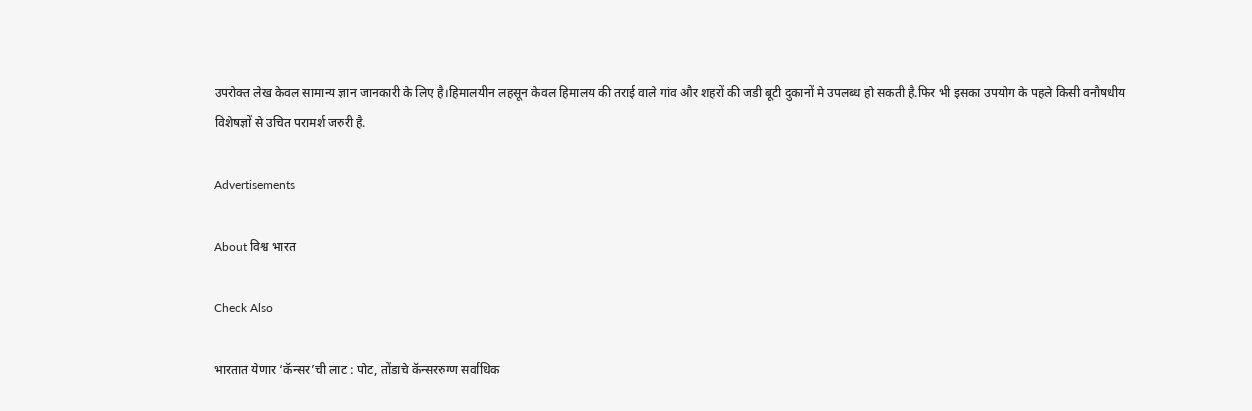उपरोक्त लेख केवल सामान्य ज्ञान जानकारी के लिए है।हिमालयीन लहसून केवल हिमालय की तराई वाले गांव और शहरों की जडी बूटी दुकानों मे उपलब्ध हो सकती है.फिर भी इसका उपयोग के पहले किसी वनौषधीय विशेषज्ञों से उचित परामर्श जरुरी है.

Advertisements

About विश्व भारत

Check Also

भारतात येणार ‘कॅन्सर’ची लाट : पोट, तोंडाचे कॅन्सररुग्ण सर्वाधिक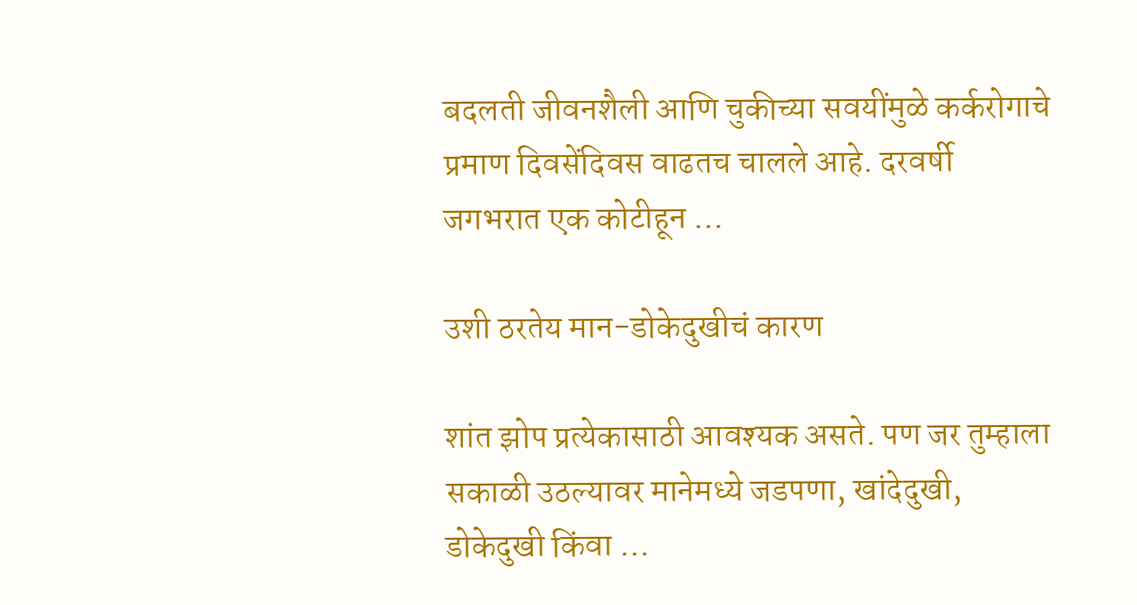बदलती जीवनशैली आणि चुकीच्या सवयींमुळे कर्करोगाचे प्रमाण दिवसेंदिवस वाढतच चालले आहे. दरवर्षी जगभरात एक कोटीहून …

उशी ठरतेय मान-डोकेदुखीचं कारण

शांत झोप प्रत्येकासाठी आवश्यक असते. पण जर तुम्हाला सकाळी उठल्यावर मानेमध्ये जडपणा, खांदेदुखी, डोकेदुखी किंवा …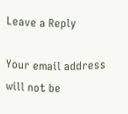Leave a Reply

Your email address will not be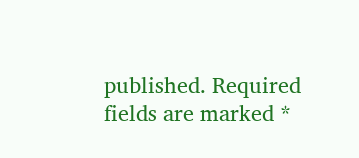published. Required fields are marked *